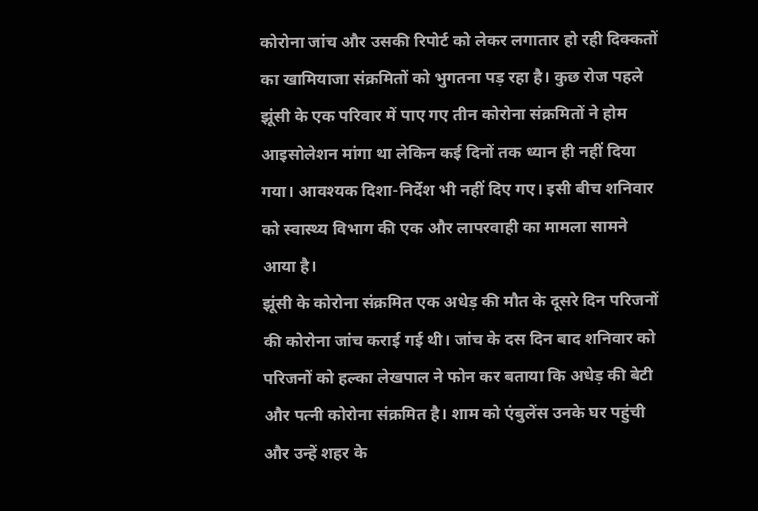कोरोना जांच और उसकी रिपोर्ट को लेकर लगातार हो रही दिक्कतों का खामियाजा संक्रमितों को भुगतना पड़ रहा है। कुछ रोज पहले झूंसी के एक परिवार में पाए गए तीन कोरोना संक्रमितों ने होम आइसोलेशन मांगा था लेकिन कई दिनों तक ध्यान ही नहीं दिया गया। आवश्यक दिशा-निर्देश भी नहीं दिए गए। इसी बीच शनिवार को स्वास्थ्य विभाग की एक और लापरवाही का मामला सामने आया है।
झूंसी के कोरोना संक्रमित एक अधेड़ की मौत के दूसरे दिन परिजनों की कोरोना जांच कराई गई थी। जांच के दस दिन बाद शनिवार को परिजनों को हल्का लेखपाल ने फोन कर बताया कि अधेड़ की बेटी और पत्नी कोरोना संक्रमित है। शाम को एंबुलेंस उनके घर पहुंची और उन्हें शहर के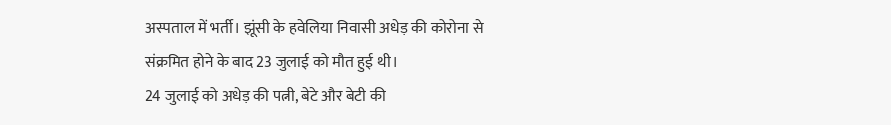अस्पताल में भर्ती। झूंसी के हवेलिया निवासी अधेड़ की कोरोना से संक्रमित होने के बाद 23 जुलाई को मौत हुई थी।
24 जुलाई को अधेड़ की पत्नी, बेटे और बेटी की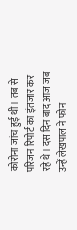कोरोना जांच हुई थी। तब से परिजन रिपोर्ट का इंतजार कर रहे थे। दस दिन बाद आज जब उन्हें लेखपाल ने फोन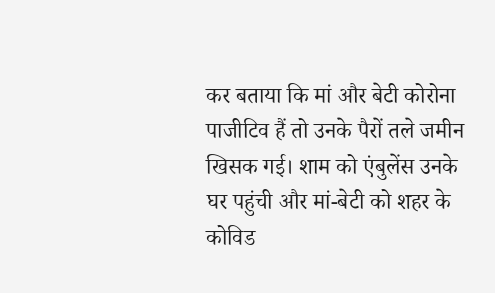कर बताया कि मां और बेटी कोरोना पाजीटिव हैं तो उनके पैरों तले जमीन खिसक गई। शाम को एंबुलेंस उनके घर पहुंची और मां-बेटी को शहर के कोविड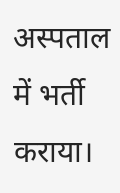अस्पताल में भर्ती कराया।